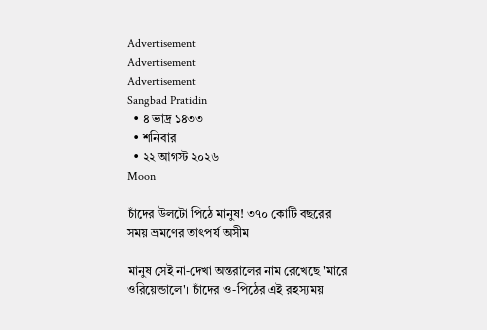Advertisement
Advertisement
Advertisement
Sangbad Pratidin
  • ৪ ভাদ্র ১৪৩৩
  • শনিবার
  • ২২ আগস্ট ২০২৬
Moon

চাঁদের উলটো পিঠে মানুষ! ৩৭০ কোটি বছরের সময় ভ্রমণের তাৎপর্য অসীম

মানুষ সেই না-দেখা অন্তরালের নাম রেখেছে 'মারে ওরিয়েন্ডালে'। চাঁদের ও-পিঠের এই রহস্যময়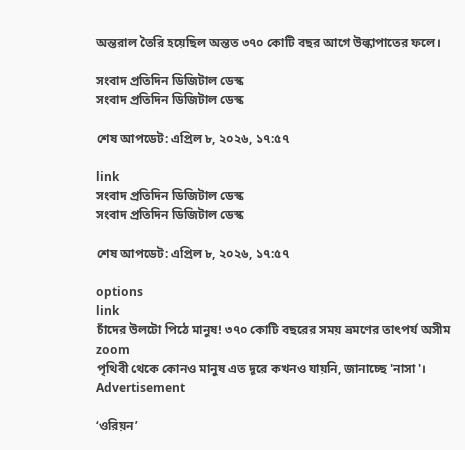অন্তরাল তৈরি হয়েছিল অন্তত ৩৭০ কোটি বছর আগে উল্কাপাতের ফলে।

সংবাদ প্রতিদিন ডিজিটাল ডেস্ক
সংবাদ প্রতিদিন ডিজিটাল ডেস্ক

শেষ আপডেট: এপ্রিল ৮, ২০২৬, ১৭:৫৭

link
সংবাদ প্রতিদিন ডিজিটাল ডেস্ক
সংবাদ প্রতিদিন ডিজিটাল ডেস্ক

শেষ আপডেট: এপ্রিল ৮, ২০২৬, ১৭:৫৭

options
link
চাঁদের উলটো পিঠে মানুষ! ৩৭০ কোটি বছরের সময় ভ্রমণের তাৎপর্য অসীম zoom
পৃথিবী থেকে কোনও মানুষ এত দূরে কখনও যায়নি, জানাচ্ছে 'নাসা'।
Advertisement

‘ওরিয়ন’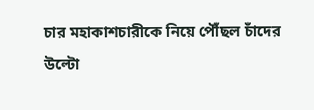চার মহাকাশচারীকে নিয়ে পৌঁছল চাঁদের উল্টো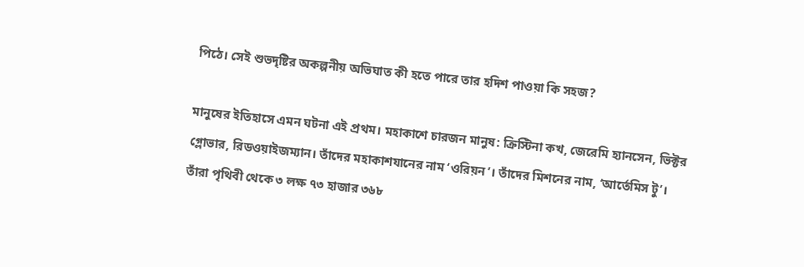পিঠে। সেই শুভদৃষ্টির অকল্পনীয় অভিঘাত কী হতে পারে তার হদিশ পাওয়া কি সহজ?

মানুষের ইতিহাসে এমন ঘটনা এই প্রথম। মহাকাশে চারজন মানুষ: ক্রিস্টিনা কখ, জেরেমি হ্যানসেন, ভিক্টর গ্লোভার, রিডওয়াইজম্যান। তাঁদের মহাকাশযানের নাম ‘ওরিয়ন’। তাঁদের মিশনের নাম, ‘আর্তেমিস টু’। তাঁরা পৃথিবী থেকে ৩ লক্ষ ৭৩ হাজার ৩৬৮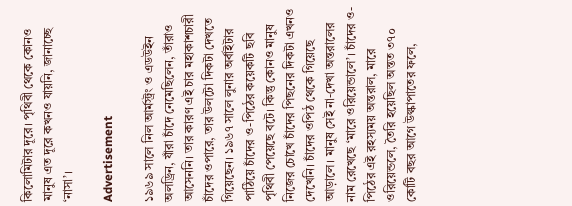কিলোমিটার দূরে। পৃথিবী থেকে কোনও মানুষ এত দূরে কখনও যায়নি, জানাচ্ছে ‘নাসা’।

Advertisement

১৯৬৯ সালে নিল আর্মস্ট্রং ও এডউইন অলড্রিন, যাঁরা চাঁদে নেমেছিলেন, তাঁরাও আসেননি। তার কারণ এই চার মহাকাশচারী চাঁদের ওপারে, তার উলটো দিকটা দেখতে গিয়েছেন। ১৯৬৭ সালে লুনার অর্বাইটার পাঠিয়ে চাঁদের ও-পিঠের কয়েকটি ছবি পৃথিবী পেয়েছে বটে। কিন্তু কোনও মানুষ নিজের চোখে চাঁদের পিছনের দিকটা এখনও দেখেনি। চাঁদের ওপিঠ থেকে গিয়েছে আড়ালে। মানুষ সেই না-দেখা অন্তরালের নাম রেখেছে ‘মারে ওরিয়েন্ডালে’। চাঁদের ও-পিঠের এই রহস্যময় অন্তরাল, মারে ওরিয়েন্ডলে, তৈরি হয়েছিল অন্তত ৩৭০ কোটি বছর আগে উল্কাপাতের ফলে,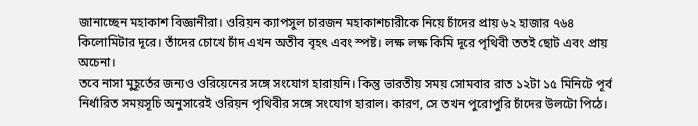জানাচ্ছেন মহাকাশ বিজ্ঞানীরা। ওরিয়ন ক্যাপসুল চারজন মহাকাশচারীকে নিয়ে চাঁদের প্রায় ৬২ হাজার ৭৬৪ কিলোমিটার দূরে। তাঁদের চোখে চাঁদ এখন অতীব বৃহৎ এবং স্পষ্ট। লক্ষ লক্ষ কিমি দূরে পৃথিবী ততই ছোট এবং প্রায় অচেনা।
তবে নাসা মুহূর্তের জন্যও ওরিয়েনের সঙ্গে সংযোগ হারায়নি। কিন্তু ভারতীয় সময় সোমবার রাত ১২টা ১৫ মিনিটে পূর্ব নির্ধারিত সময়সূচি অনুসারেই ওরিয়ন পৃথিবীর সঙ্গে সংযোগ হারাল। কারণ, সে তখন পুরোপুরি চাঁদের উলটো পিঠে।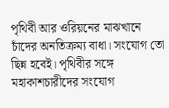পৃথিবী আর ওরিয়নের মাঝখানে চাঁদের অনতিক্রম্য বাধা। সংযোগ তো ছিন্ন হবেই। পৃথিবীর সঙ্গে মহাকাশচারীদের সংযোগ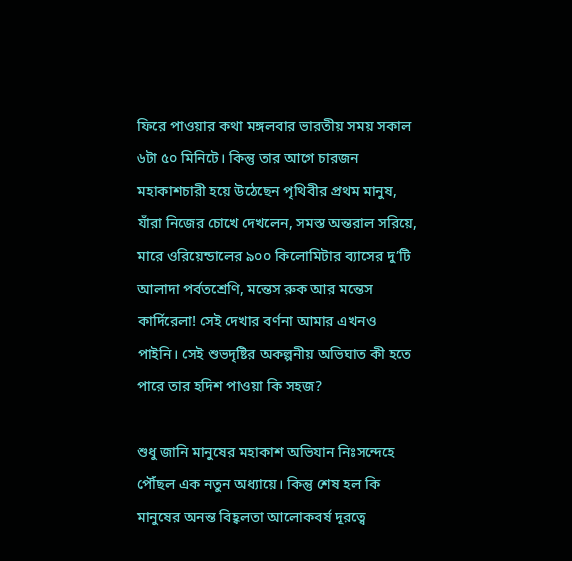ফিরে পাওয়ার কথা মঙ্গলবার ভারতীয় সময় সকাল ৬টা ৫০ মিনিটে। কিন্তু তার আগে চারজন মহাকাশচারী হয়ে উঠেছেন পৃথিবীর প্রথম মানুষ, যাঁরা নিজের চোখে দেখলেন, সমস্ত অন্তরাল সরিয়ে, মারে ওরিয়েন্ডালের ৯০০ কিলোমিটার ব্যাসের দু’টি আলাদা পর্বতশ্রেণি, মন্তেস রুক আর মন্তেস কার্দিরেলা! সেই দেখার বর্ণনা আমার এখনও পাইনি। সেই শুভদৃষ্টির অকল্পনীয় অভিঘাত কী হতে পারে তার হদিশ পাওয়া কি সহজ?

শুধু জানি মানুষের মহাকাশ অভিযান নিঃসন্দেহে পৌঁছল এক নতুন অধ্যায়ে। কিন্তু শেষ হল কি মানুষের অনন্ত বিহ্বলতা আলোকবর্ষ দূরত্বে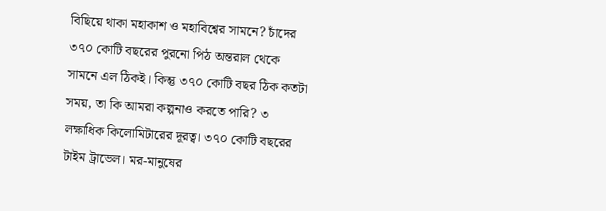বিছিয়ে থাকা মহাকাশ ও মহাবিশ্বের সামনে? চাঁদের ৩৭০ কোটি বছরের পুরনো পিঠ অন্তরাল থেকে সামনে এল ঠিকই। কিন্তু ৩৭০ কোটি বছর ঠিক কতটা সময়, তা কি আমরা কল্পনাও করতে পারি? ৩ লক্ষাধিক কিলোমিটারের দূরত্ব। ৩৭০ কোটি বছরের টাইম ট্রাভেল। মর-মানুষের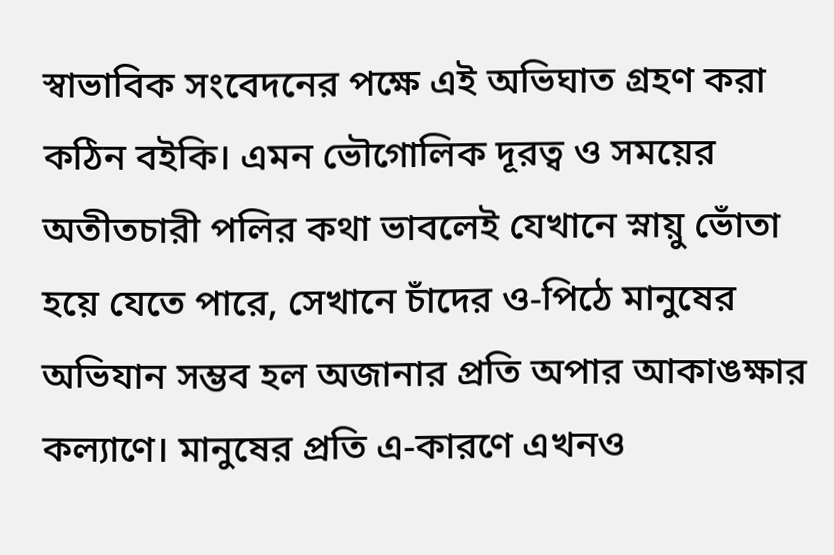স্বাভাবিক সংবেদনের পক্ষে এই অভিঘাত গ্রহণ করা কঠিন বইকি। এমন ভৌগোলিক দূরত্ব ও সময়ের অতীতচারী পলির কথা ভাবলেই যেখানে স্নায়ু ভোঁতা হয়ে যেতে পারে, সেখানে চাঁদের ও-পিঠে মানুষের অভিযান সম্ভব হল অজানার প্রতি অপার আকাঙক্ষার কল্যাণে। মানুষের প্রতি এ-কারণে এখনও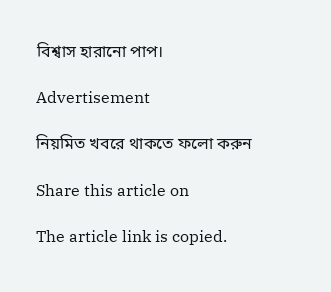বিশ্বাস হারানো পাপ।

Advertisement

নিয়মিত খবরে থাকতে ফলো করুন

Share this article on

The article link is copied.